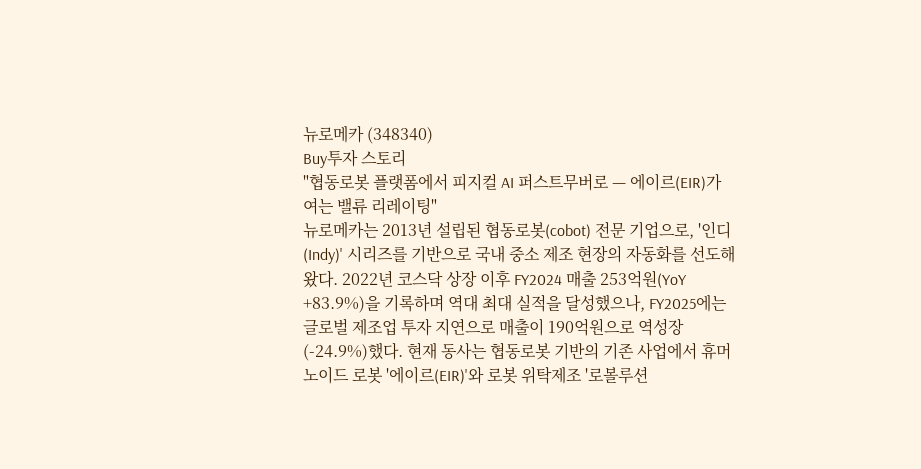뉴로메카 (348340)
Buy투자 스토리
"협동로봇 플랫폼에서 피지컬 AI 퍼스트무버로 — 에이르(EIR)가 여는 밸류 리레이팅"
뉴로메카는 2013년 설립된 협동로봇(cobot) 전문 기업으로, '인디(Indy)' 시리즈를 기반으로 국내 중소 제조 현장의 자동화를 선도해 왔다. 2022년 코스닥 상장 이후 FY2024 매출 253억원(YoY +83.9%)을 기록하며 역대 최대 실적을 달성했으나, FY2025에는 글로벌 제조업 투자 지연으로 매출이 190억원으로 역성장(-24.9%)했다. 현재 동사는 협동로봇 기반의 기존 사업에서 휴머노이드 로봇 '에이르(EIR)'와 로봇 위탁제조 '로볼루션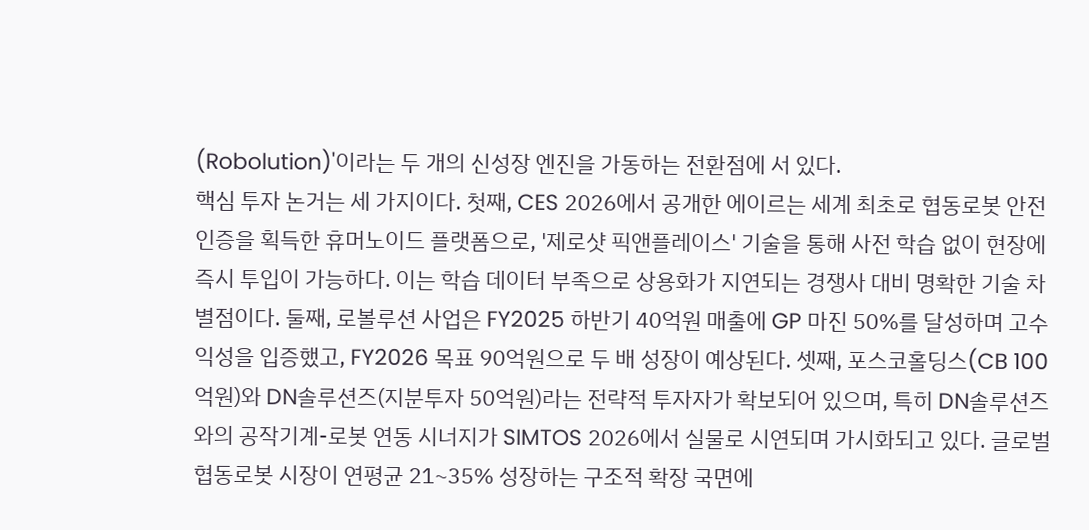(Robolution)'이라는 두 개의 신성장 엔진을 가동하는 전환점에 서 있다.
핵심 투자 논거는 세 가지이다. 첫째, CES 2026에서 공개한 에이르는 세계 최초로 협동로봇 안전인증을 획득한 휴머노이드 플랫폼으로, '제로샷 픽앤플레이스' 기술을 통해 사전 학습 없이 현장에 즉시 투입이 가능하다. 이는 학습 데이터 부족으로 상용화가 지연되는 경쟁사 대비 명확한 기술 차별점이다. 둘째, 로볼루션 사업은 FY2025 하반기 40억원 매출에 GP 마진 50%를 달성하며 고수익성을 입증했고, FY2026 목표 90억원으로 두 배 성장이 예상된다. 셋째, 포스코홀딩스(CB 100억원)와 DN솔루션즈(지분투자 50억원)라는 전략적 투자자가 확보되어 있으며, 특히 DN솔루션즈와의 공작기계-로봇 연동 시너지가 SIMTOS 2026에서 실물로 시연되며 가시화되고 있다. 글로벌 협동로봇 시장이 연평균 21~35% 성장하는 구조적 확장 국면에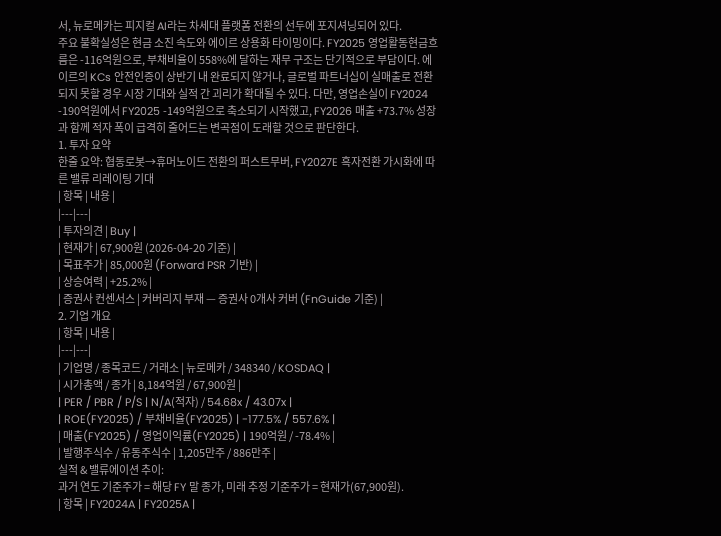서, 뉴로메카는 피지컬 AI라는 차세대 플랫폼 전환의 선두에 포지셔닝되어 있다.
주요 불확실성은 현금 소진 속도와 에이르 상용화 타이밍이다. FY2025 영업활동현금흐름은 -116억원으로, 부채비율이 558%에 달하는 재무 구조는 단기적으로 부담이다. 에이르의 KCs 안전인증이 상반기 내 완료되지 않거나, 글로벌 파트너십이 실매출로 전환되지 못할 경우 시장 기대와 실적 간 괴리가 확대될 수 있다. 다만, 영업손실이 FY2024 -190억원에서 FY2025 -149억원으로 축소되기 시작했고, FY2026 매출 +73.7% 성장과 함께 적자 폭이 급격히 줄어드는 변곡점이 도래할 것으로 판단한다.
1. 투자 요약
한줄 요약: 협동로봇→휴머노이드 전환의 퍼스트무버, FY2027E 흑자전환 가시화에 따른 밸류 리레이팅 기대
| 항목 | 내용 |
|---|---|
| 투자의견 | Buy |
| 현재가 | 67,900원 (2026-04-20 기준) |
| 목표주가 | 85,000원 (Forward PSR 기반) |
| 상승여력 | +25.2% |
| 증권사 컨센서스 | 커버리지 부재 — 증권사 0개사 커버 (FnGuide 기준) |
2. 기업 개요
| 항목 | 내용 |
|---|---|
| 기업명 / 종목코드 / 거래소 | 뉴로메카 / 348340 / KOSDAQ |
| 시가총액 / 종가 | 8,184억원 / 67,900원 |
| PER / PBR / P/S | N/A(적자) / 54.68x / 43.07x |
| ROE(FY2025) / 부채비율(FY2025) | -177.5% / 557.6% |
| 매출(FY2025) / 영업이익률(FY2025) | 190억원 / -78.4% |
| 발행주식수 / 유동주식수 | 1,205만주 / 886만주 |
실적 & 밸류에이션 추이:
과거 연도 기준주가 = 해당 FY 말 종가, 미래 추정 기준주가 = 현재가(67,900원).
| 항목 | FY2024A | FY2025A |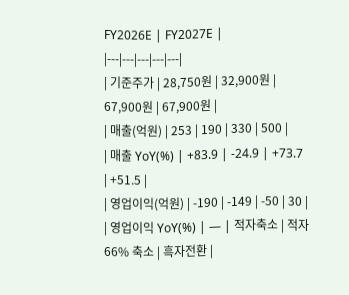FY2026E | FY2027E |
|---|---|---|---|---|
| 기준주가 | 28,750원 | 32,900원 | 67,900원 | 67,900원 |
| 매출(억원) | 253 | 190 | 330 | 500 |
| 매출 YoY(%) | +83.9 | -24.9 | +73.7 | +51.5 |
| 영업이익(억원) | -190 | -149 | -50 | 30 |
| 영업이익 YoY(%) | — | 적자축소 | 적자 66% 축소 | 흑자전환 |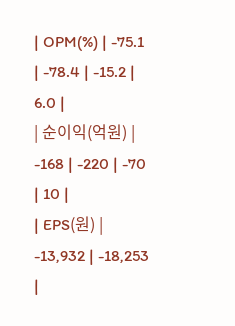| OPM(%) | -75.1 | -78.4 | -15.2 | 6.0 |
| 순이익(억원) | -168 | -220 | -70 | 10 |
| EPS(원) | -13,932 | -18,253 |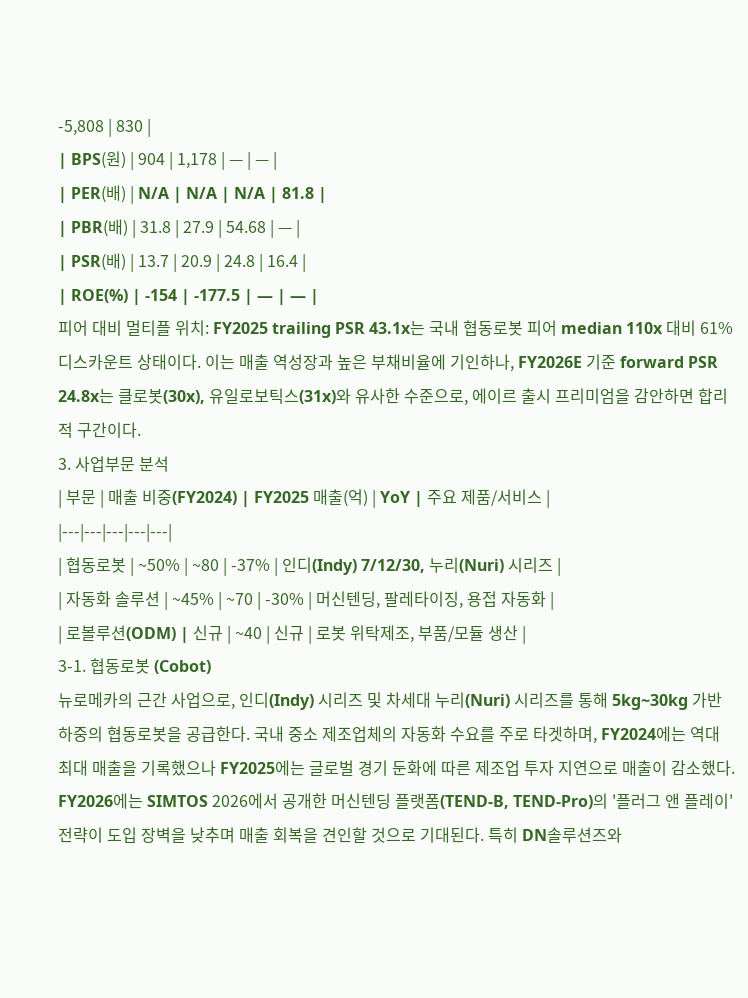-5,808 | 830 |
| BPS(원) | 904 | 1,178 | — | — |
| PER(배) | N/A | N/A | N/A | 81.8 |
| PBR(배) | 31.8 | 27.9 | 54.68 | — |
| PSR(배) | 13.7 | 20.9 | 24.8 | 16.4 |
| ROE(%) | -154 | -177.5 | — | — |
피어 대비 멀티플 위치: FY2025 trailing PSR 43.1x는 국내 협동로봇 피어 median 110x 대비 61% 디스카운트 상태이다. 이는 매출 역성장과 높은 부채비율에 기인하나, FY2026E 기준 forward PSR 24.8x는 클로봇(30x), 유일로보틱스(31x)와 유사한 수준으로, 에이르 출시 프리미엄을 감안하면 합리적 구간이다.
3. 사업부문 분석
| 부문 | 매출 비중(FY2024) | FY2025 매출(억) | YoY | 주요 제품/서비스 |
|---|---|---|---|---|
| 협동로봇 | ~50% | ~80 | -37% | 인디(Indy) 7/12/30, 누리(Nuri) 시리즈 |
| 자동화 솔루션 | ~45% | ~70 | -30% | 머신텐딩, 팔레타이징, 용접 자동화 |
| 로볼루션(ODM) | 신규 | ~40 | 신규 | 로봇 위탁제조, 부품/모듈 생산 |
3-1. 협동로봇 (Cobot)
뉴로메카의 근간 사업으로, 인디(Indy) 시리즈 및 차세대 누리(Nuri) 시리즈를 통해 5kg~30kg 가반하중의 협동로봇을 공급한다. 국내 중소 제조업체의 자동화 수요를 주로 타겟하며, FY2024에는 역대 최대 매출을 기록했으나 FY2025에는 글로벌 경기 둔화에 따른 제조업 투자 지연으로 매출이 감소했다. FY2026에는 SIMTOS 2026에서 공개한 머신텐딩 플랫폼(TEND-B, TEND-Pro)의 '플러그 앤 플레이' 전략이 도입 장벽을 낮추며 매출 회복을 견인할 것으로 기대된다. 특히 DN솔루션즈와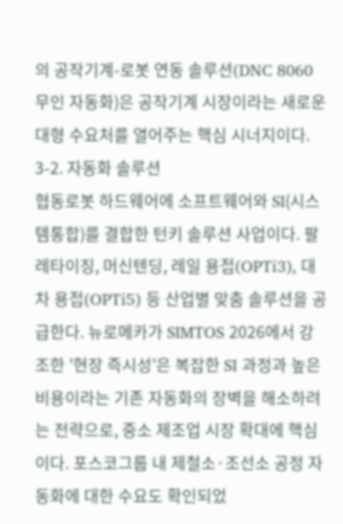의 공작기계-로봇 연동 솔루션(DNC 8060 무인 자동화)은 공작기계 시장이라는 새로운 대형 수요처를 열어주는 핵심 시너지이다.
3-2. 자동화 솔루션
협동로봇 하드웨어에 소프트웨어와 SI(시스템통합)를 결합한 턴키 솔루션 사업이다. 팔레타이징, 머신텐딩, 레일 용접(OPTi3), 대차 용접(OPTi5) 등 산업별 맞춤 솔루션을 공급한다. 뉴로메카가 SIMTOS 2026에서 강조한 '현장 즉시성'은 복잡한 SI 과정과 높은 비용이라는 기존 자동화의 장벽을 해소하려는 전략으로, 중소 제조업 시장 확대에 핵심이다. 포스코그룹 내 제철소·조선소 공정 자동화에 대한 수요도 확인되었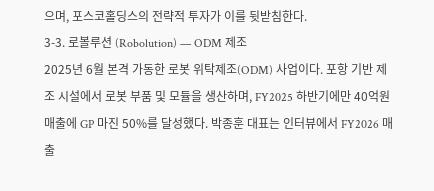으며, 포스코홀딩스의 전략적 투자가 이를 뒷받침한다.
3-3. 로볼루션 (Robolution) — ODM 제조
2025년 6월 본격 가동한 로봇 위탁제조(ODM) 사업이다. 포항 기반 제조 시설에서 로봇 부품 및 모듈을 생산하며, FY2025 하반기에만 40억원 매출에 GP 마진 50%를 달성했다. 박종훈 대표는 인터뷰에서 FY2026 매출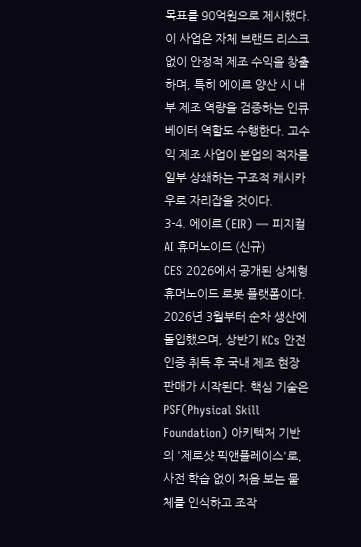목표를 90억원으로 제시했다. 이 사업은 자체 브랜드 리스크 없이 안정적 제조 수익을 창출하며, 특히 에이르 양산 시 내부 제조 역량을 검증하는 인큐베이터 역할도 수행한다. 고수익 제조 사업이 본업의 적자를 일부 상쇄하는 구조적 캐시카우로 자리잡을 것이다.
3-4. 에이르 (EIR) — 피지컬 AI 휴머노이드 (신규)
CES 2026에서 공개된 상체형 휴머노이드 로봇 플랫폼이다. 2026년 3월부터 순차 생산에 돌입했으며, 상반기 KCs 안전인증 취득 후 국내 제조 현장 판매가 시작된다. 핵심 기술은 PSF(Physical Skill Foundation) 아키텍처 기반의 '제로샷 픽앤플레이스'로, 사전 학습 없이 처음 보는 물체를 인식하고 조작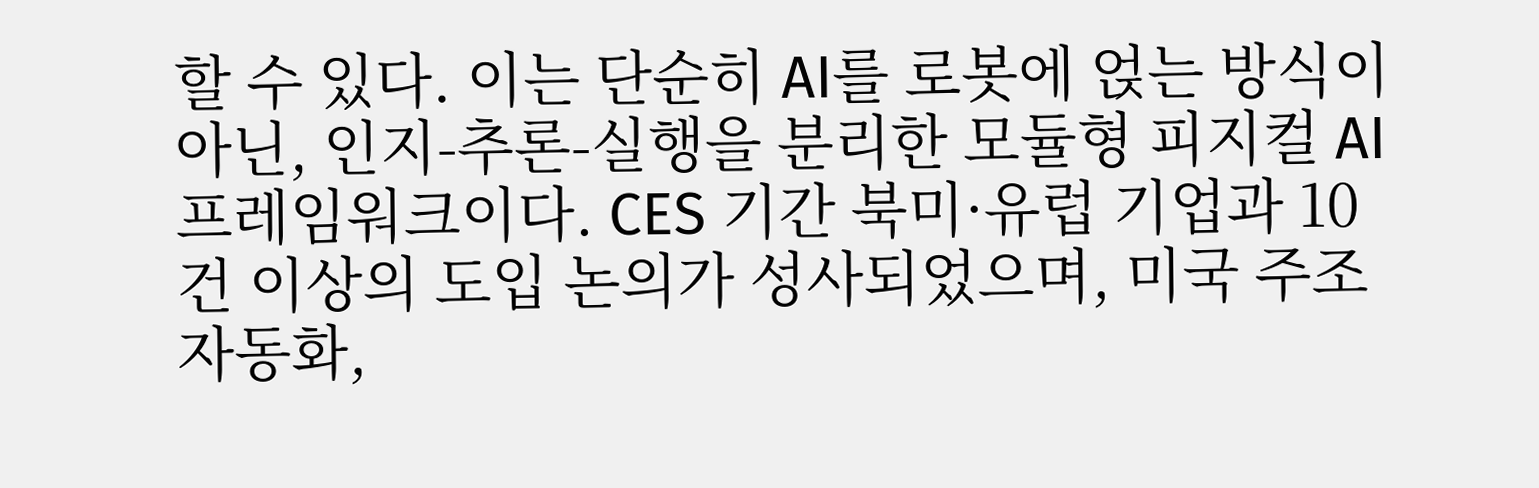할 수 있다. 이는 단순히 AI를 로봇에 얹는 방식이 아닌, 인지-추론-실행을 분리한 모듈형 피지컬 AI 프레임워크이다. CES 기간 북미·유럽 기업과 10건 이상의 도입 논의가 성사되었으며, 미국 주조 자동화,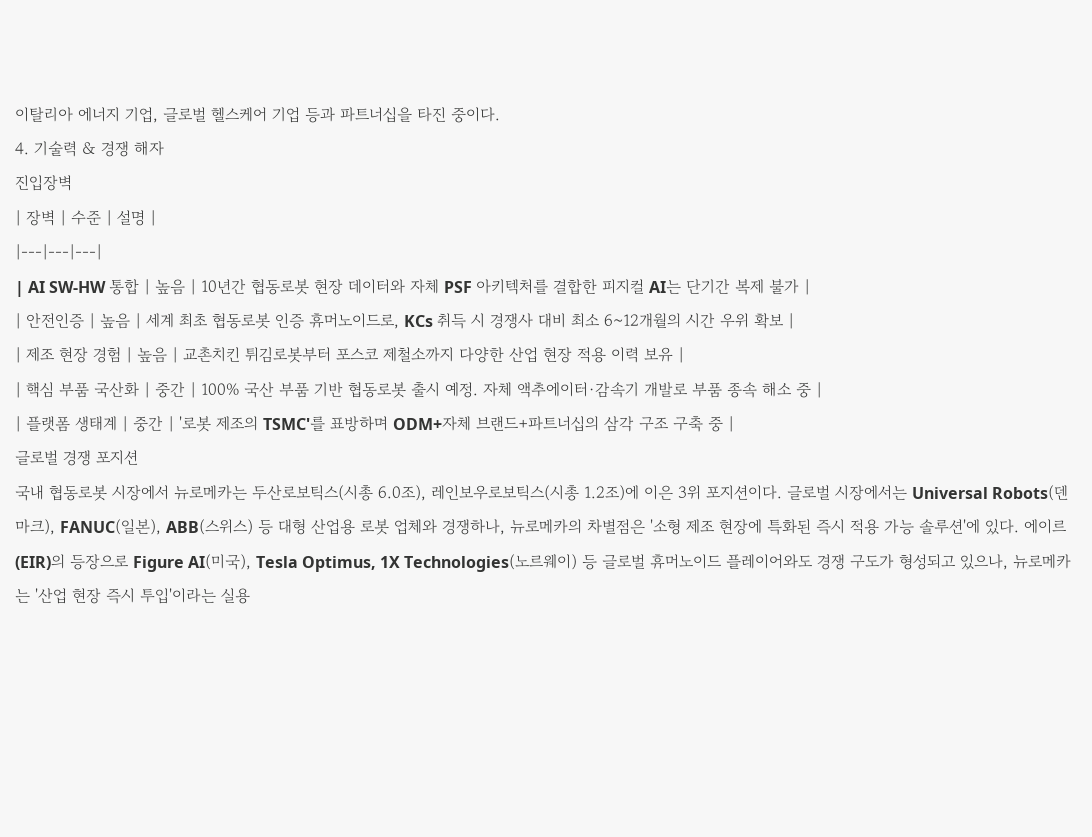이탈리아 에너지 기업, 글로벌 헬스케어 기업 등과 파트너십을 타진 중이다.
4. 기술력 & 경쟁 해자
진입장벽
| 장벽 | 수준 | 설명 |
|---|---|---|
| AI SW-HW 통합 | 높음 | 10년간 협동로봇 현장 데이터와 자체 PSF 아키텍처를 결합한 피지컬 AI는 단기간 복제 불가 |
| 안전인증 | 높음 | 세계 최초 협동로봇 인증 휴머노이드로, KCs 취득 시 경쟁사 대비 최소 6~12개월의 시간 우위 확보 |
| 제조 현장 경험 | 높음 | 교촌치킨 튀김로봇부터 포스코 제철소까지 다양한 산업 현장 적용 이력 보유 |
| 핵심 부품 국산화 | 중간 | 100% 국산 부품 기반 협동로봇 출시 예정. 자체 액추에이터·감속기 개발로 부품 종속 해소 중 |
| 플랫폼 생태계 | 중간 | '로봇 제조의 TSMC'를 표방하며 ODM+자체 브랜드+파트너십의 삼각 구조 구축 중 |
글로벌 경쟁 포지션
국내 협동로봇 시장에서 뉴로메카는 두산로보틱스(시총 6.0조), 레인보우로보틱스(시총 1.2조)에 이은 3위 포지션이다. 글로벌 시장에서는 Universal Robots(덴마크), FANUC(일본), ABB(스위스) 등 대형 산업용 로봇 업체와 경쟁하나, 뉴로메카의 차별점은 '소형 제조 현장에 특화된 즉시 적용 가능 솔루션'에 있다. 에이르(EIR)의 등장으로 Figure AI(미국), Tesla Optimus, 1X Technologies(노르웨이) 등 글로벌 휴머노이드 플레이어와도 경쟁 구도가 형성되고 있으나, 뉴로메카는 '산업 현장 즉시 투입'이라는 실용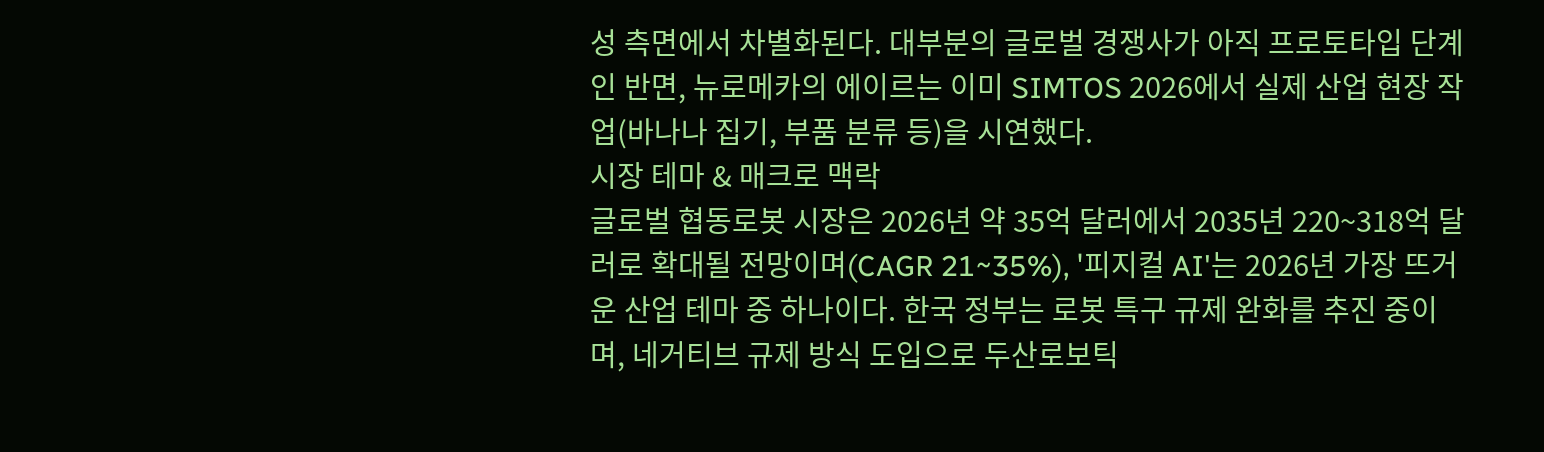성 측면에서 차별화된다. 대부분의 글로벌 경쟁사가 아직 프로토타입 단계인 반면, 뉴로메카의 에이르는 이미 SIMTOS 2026에서 실제 산업 현장 작업(바나나 집기, 부품 분류 등)을 시연했다.
시장 테마 & 매크로 맥락
글로벌 협동로봇 시장은 2026년 약 35억 달러에서 2035년 220~318억 달러로 확대될 전망이며(CAGR 21~35%), '피지컬 AI'는 2026년 가장 뜨거운 산업 테마 중 하나이다. 한국 정부는 로봇 특구 규제 완화를 추진 중이며, 네거티브 규제 방식 도입으로 두산로보틱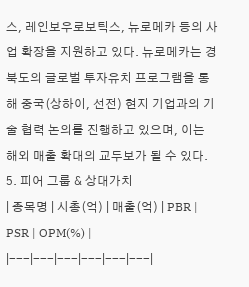스, 레인보우로보틱스, 뉴로메카 등의 사업 확장을 지원하고 있다. 뉴로메카는 경북도의 글로벌 투자유치 프로그램을 통해 중국(상하이, 선전) 현지 기업과의 기술 협력 논의를 진행하고 있으며, 이는 해외 매출 확대의 교두보가 될 수 있다.
5. 피어 그룹 & 상대가치
| 종목명 | 시총(억) | 매출(억) | PBR | PSR | OPM(%) |
|---|---|---|---|---|---|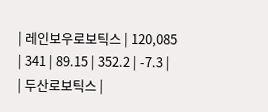| 레인보우로보틱스 | 120,085 | 341 | 89.15 | 352.2 | -7.3 |
| 두산로보틱스 |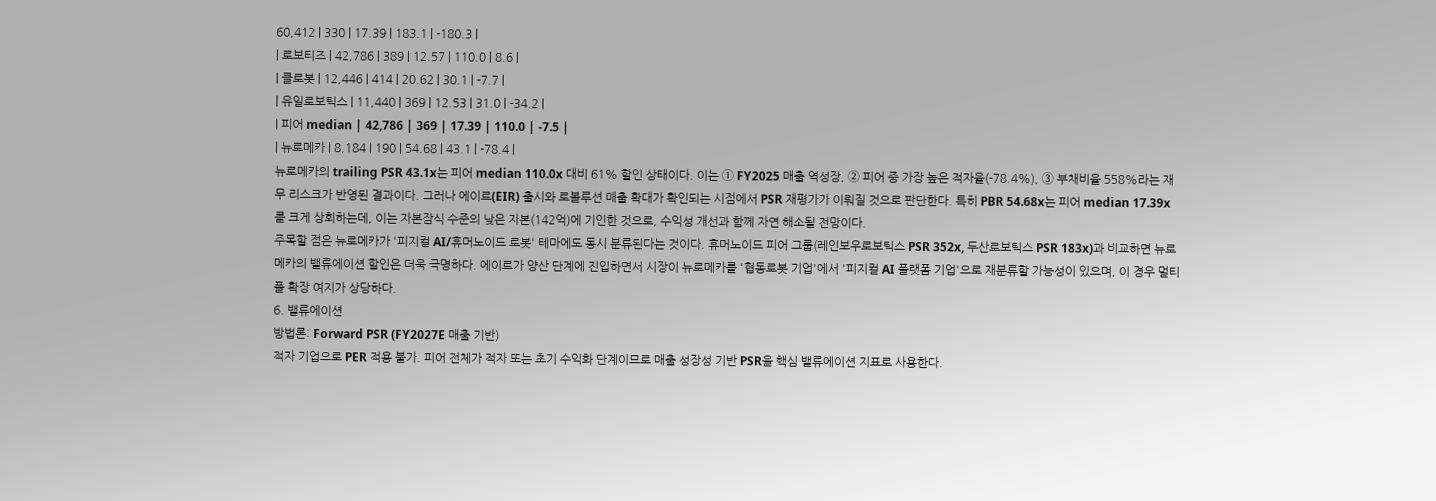60,412 | 330 | 17.39 | 183.1 | -180.3 |
| 로보티즈 | 42,786 | 389 | 12.57 | 110.0 | 8.6 |
| 클로봇 | 12,446 | 414 | 20.62 | 30.1 | -7.7 |
| 유일로보틱스 | 11,440 | 369 | 12.53 | 31.0 | -34.2 |
| 피어 median | 42,786 | 369 | 17.39 | 110.0 | -7.5 |
| 뉴로메카 | 8,184 | 190 | 54.68 | 43.1 | -78.4 |
뉴로메카의 trailing PSR 43.1x는 피어 median 110.0x 대비 61% 할인 상태이다. 이는 ① FY2025 매출 역성장, ② 피어 중 가장 높은 적자율(-78.4%), ③ 부채비율 558%라는 재무 리스크가 반영된 결과이다. 그러나 에이르(EIR) 출시와 로볼루션 매출 확대가 확인되는 시점에서 PSR 재평가가 이뤄질 것으로 판단한다. 특히 PBR 54.68x는 피어 median 17.39x를 크게 상회하는데, 이는 자본잠식 수준의 낮은 자본(142억)에 기인한 것으로, 수익성 개선과 함께 자연 해소될 전망이다.
주목할 점은 뉴로메카가 '피지컬 AI/휴머노이드 로봇' 테마에도 동시 분류된다는 것이다. 휴머노이드 피어 그룹(레인보우로보틱스 PSR 352x, 두산로보틱스 PSR 183x)과 비교하면 뉴로메카의 밸류에이션 할인은 더욱 극명하다. 에이르가 양산 단계에 진입하면서 시장이 뉴로메카를 '협동로봇 기업'에서 '피지컬 AI 플랫폼 기업'으로 재분류할 가능성이 있으며, 이 경우 멀티플 확장 여지가 상당하다.
6. 밸류에이션
방법론: Forward PSR (FY2027E 매출 기반)
적자 기업으로 PER 적용 불가. 피어 전체가 적자 또는 초기 수익화 단계이므로 매출 성장성 기반 PSR을 핵심 밸류에이션 지표로 사용한다.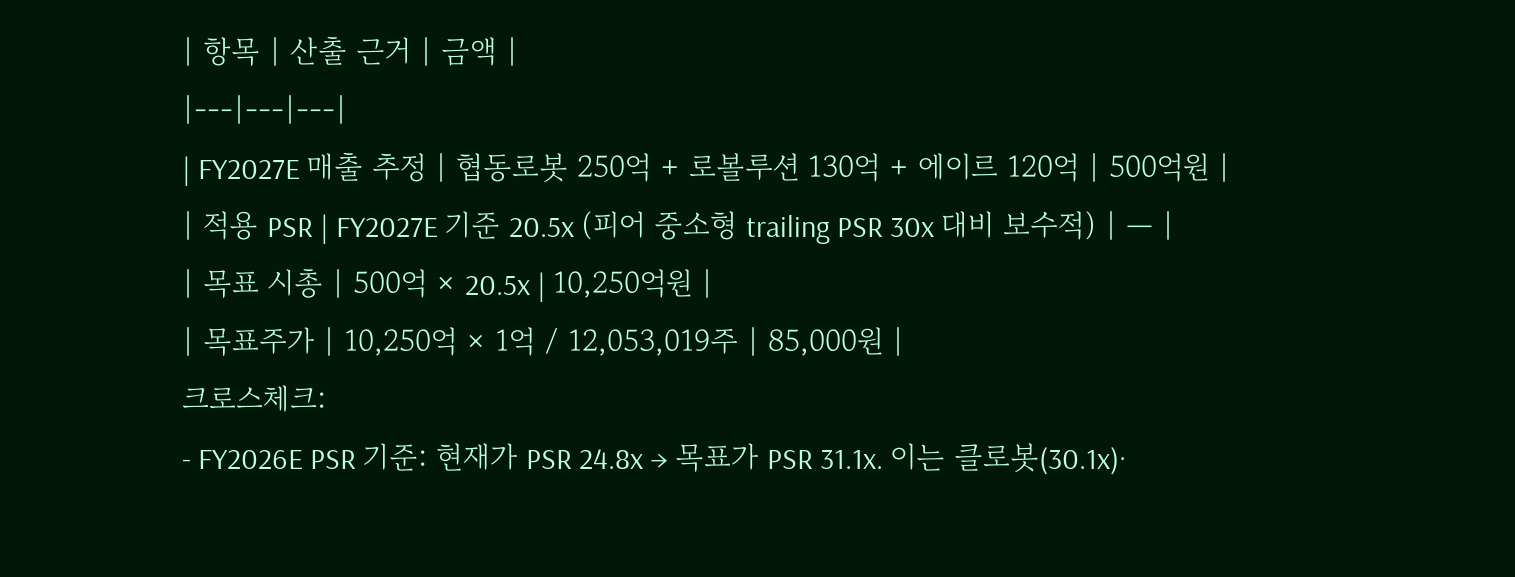| 항목 | 산출 근거 | 금액 |
|---|---|---|
| FY2027E 매출 추정 | 협동로봇 250억 + 로볼루션 130억 + 에이르 120억 | 500억원 |
| 적용 PSR | FY2027E 기준 20.5x (피어 중소형 trailing PSR 30x 대비 보수적) | — |
| 목표 시총 | 500억 × 20.5x | 10,250억원 |
| 목표주가 | 10,250억 × 1억 / 12,053,019주 | 85,000원 |
크로스체크:
- FY2026E PSR 기준: 현재가 PSR 24.8x → 목표가 PSR 31.1x. 이는 클로봇(30.1x)·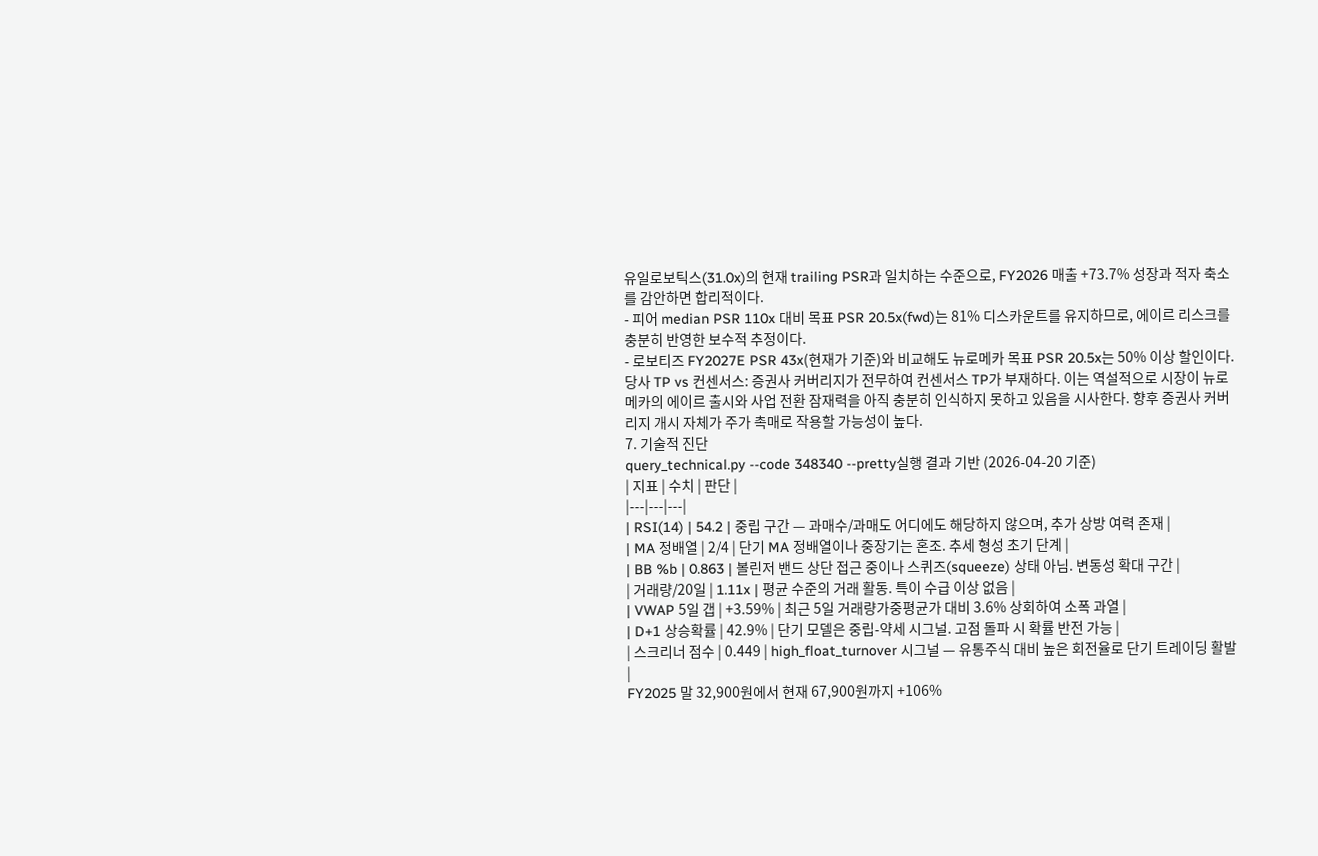유일로보틱스(31.0x)의 현재 trailing PSR과 일치하는 수준으로, FY2026 매출 +73.7% 성장과 적자 축소를 감안하면 합리적이다.
- 피어 median PSR 110x 대비 목표 PSR 20.5x(fwd)는 81% 디스카운트를 유지하므로, 에이르 리스크를 충분히 반영한 보수적 추정이다.
- 로보티즈 FY2027E PSR 43x(현재가 기준)와 비교해도 뉴로메카 목표 PSR 20.5x는 50% 이상 할인이다.
당사 TP vs 컨센서스: 증권사 커버리지가 전무하여 컨센서스 TP가 부재하다. 이는 역설적으로 시장이 뉴로메카의 에이르 출시와 사업 전환 잠재력을 아직 충분히 인식하지 못하고 있음을 시사한다. 향후 증권사 커버리지 개시 자체가 주가 촉매로 작용할 가능성이 높다.
7. 기술적 진단
query_technical.py --code 348340 --pretty실행 결과 기반 (2026-04-20 기준)
| 지표 | 수치 | 판단 |
|---|---|---|
| RSI(14) | 54.2 | 중립 구간 — 과매수/과매도 어디에도 해당하지 않으며, 추가 상방 여력 존재 |
| MA 정배열 | 2/4 | 단기 MA 정배열이나 중장기는 혼조. 추세 형성 초기 단계 |
| BB %b | 0.863 | 볼린저 밴드 상단 접근 중이나 스퀴즈(squeeze) 상태 아님. 변동성 확대 구간 |
| 거래량/20일 | 1.11x | 평균 수준의 거래 활동. 특이 수급 이상 없음 |
| VWAP 5일 갭 | +3.59% | 최근 5일 거래량가중평균가 대비 3.6% 상회하여 소폭 과열 |
| D+1 상승확률 | 42.9% | 단기 모델은 중립-약세 시그널. 고점 돌파 시 확률 반전 가능 |
| 스크리너 점수 | 0.449 | high_float_turnover 시그널 — 유통주식 대비 높은 회전율로 단기 트레이딩 활발 |
FY2025 말 32,900원에서 현재 67,900원까지 +106%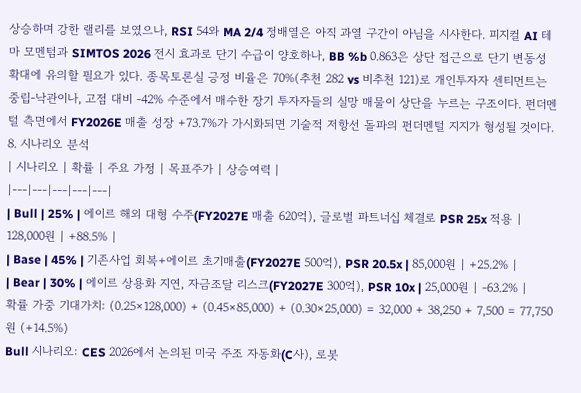상승하며 강한 랠리를 보였으나, RSI 54와 MA 2/4 정배열은 아직 과열 구간이 아님을 시사한다. 피지컬 AI 테마 모멘텀과 SIMTOS 2026 전시 효과로 단기 수급이 양호하나, BB %b 0.863은 상단 접근으로 단기 변동성 확대에 유의할 필요가 있다. 종목토론실 긍정 비율은 70%(추천 282 vs 비추천 121)로 개인투자자 센티먼트는 중립-낙관이나, 고점 대비 -42% 수준에서 매수한 장기 투자자들의 실망 매물이 상단을 누르는 구조이다. 펀더멘털 측면에서 FY2026E 매출 성장 +73.7%가 가시화되면 기술적 저항선 돌파의 펀더멘털 지지가 형성될 것이다.
8. 시나리오 분석
| 시나리오 | 확률 | 주요 가정 | 목표주가 | 상승여력 |
|---|---|---|---|---|
| Bull | 25% | 에이르 해외 대형 수주(FY2027E 매출 620억), 글로벌 파트너십 체결로 PSR 25x 적용 | 128,000원 | +88.5% |
| Base | 45% | 기존사업 회복+에이르 초기매출(FY2027E 500억), PSR 20.5x | 85,000원 | +25.2% |
| Bear | 30% | 에이르 상용화 지연, 자금조달 리스크(FY2027E 300억), PSR 10x | 25,000원 | -63.2% |
확률 가중 기대가치: (0.25×128,000) + (0.45×85,000) + (0.30×25,000) = 32,000 + 38,250 + 7,500 = 77,750원 (+14.5%)
Bull 시나리오: CES 2026에서 논의된 미국 주조 자동화(C사), 로봇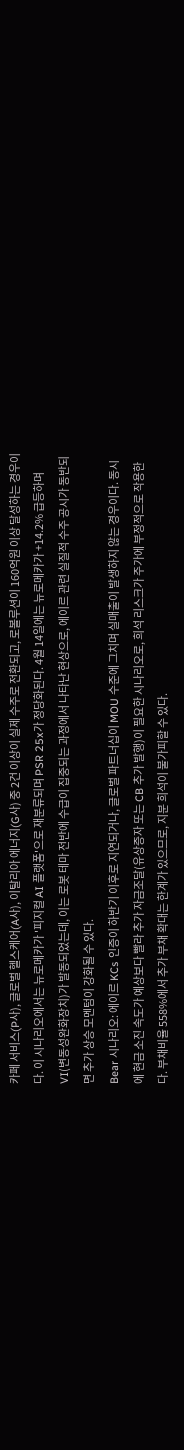카페 서비스(P사), 글로벌 헬스케어(A사), 이탈리아 에너지(G사) 중 2건 이상이 실제 수주로 전환되고, 로볼루션이 160억원 이상 달성하는 경우이다. 이 시나리오에서는 뉴로메카가 '피지컬 AI 플랫폼'으로 재분류되며 PSR 25x가 정당화된다. 4월 14일에는 뉴로메카가 +14.2% 급등하며 VI(변동성완화장치)가 발동되었는데, 이는 로봇 테마 전반에 수급이 집중되는 과정에서 나타난 현상으로, 에이르 관련 실질적 수주 공시가 동반되면 추가 상승 모멘텀이 강화될 수 있다.
Bear 시나리오: 에이르 KCs 인증이 하반기 이후로 지연되거나, 글로벌 파트너십이 MOU 수준에 그치며 실매출이 발생하지 않는 경우이다. 동시에 현금 소진 속도가 예상보다 빨라 추가 자금조달(유상증자 또는 CB 추가 발행)이 필요한 시나리오로, 희석 리스크가 주가에 부정적으로 작용한다. 부채비율 558%에서 추가 부채 확대는 한계가 있으므로, 지분 희석이 불가피할 수 있다.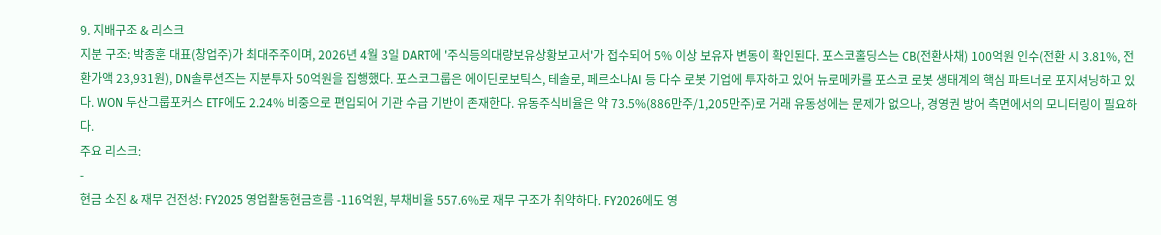9. 지배구조 & 리스크
지분 구조: 박종훈 대표(창업주)가 최대주주이며, 2026년 4월 3일 DART에 '주식등의대량보유상황보고서'가 접수되어 5% 이상 보유자 변동이 확인된다. 포스코홀딩스는 CB(전환사채) 100억원 인수(전환 시 3.81%, 전환가액 23,931원), DN솔루션즈는 지분투자 50억원을 집행했다. 포스코그룹은 에이딘로보틱스, 테솔로, 페르소나AI 등 다수 로봇 기업에 투자하고 있어 뉴로메카를 포스코 로봇 생태계의 핵심 파트너로 포지셔닝하고 있다. WON 두산그룹포커스 ETF에도 2.24% 비중으로 편입되어 기관 수급 기반이 존재한다. 유동주식비율은 약 73.5%(886만주/1,205만주)로 거래 유동성에는 문제가 없으나, 경영권 방어 측면에서의 모니터링이 필요하다.
주요 리스크:
-
현금 소진 & 재무 건전성: FY2025 영업활동현금흐름 -116억원, 부채비율 557.6%로 재무 구조가 취약하다. FY2026에도 영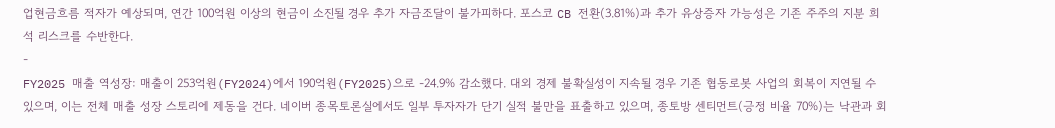업현금흐름 적자가 예상되며, 연간 100억원 이상의 현금이 소진될 경우 추가 자금조달이 불가피하다. 포스코 CB 전환(3.81%)과 추가 유상증자 가능성은 기존 주주의 지분 희석 리스크를 수반한다.
-
FY2025 매출 역성장: 매출이 253억원(FY2024)에서 190억원(FY2025)으로 -24.9% 감소했다. 대외 경제 불확실성이 지속될 경우 기존 협동로봇 사업의 회복이 지연될 수 있으며, 이는 전체 매출 성장 스토리에 제동을 건다. 네이버 종목토론실에서도 일부 투자자가 단기 실적 불만을 표출하고 있으며, 종토방 센티먼트(긍정 비율 70%)는 낙관과 회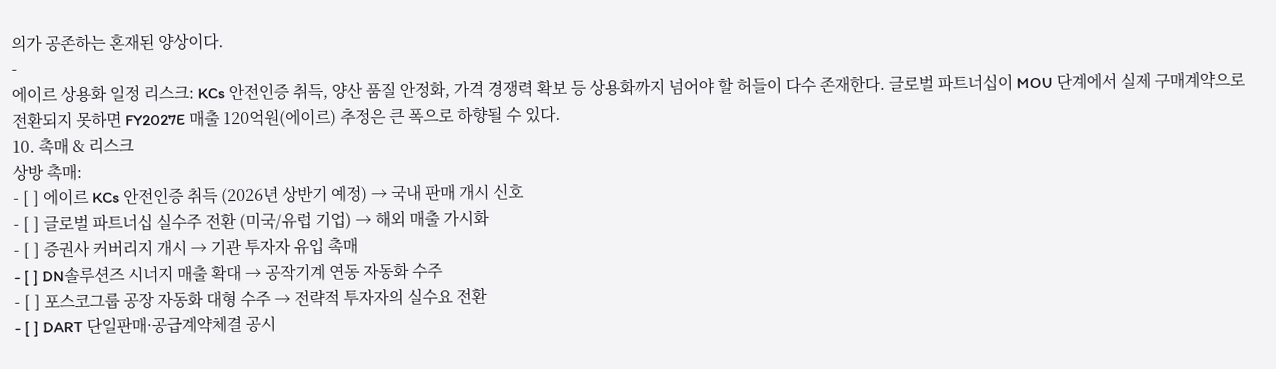의가 공존하는 혼재된 양상이다.
-
에이르 상용화 일정 리스크: KCs 안전인증 취득, 양산 품질 안정화, 가격 경쟁력 확보 등 상용화까지 넘어야 할 허들이 다수 존재한다. 글로벌 파트너십이 MOU 단계에서 실제 구매계약으로 전환되지 못하면 FY2027E 매출 120억원(에이르) 추정은 큰 폭으로 하향될 수 있다.
10. 촉매 & 리스크
상방 촉매:
- [ ] 에이르 KCs 안전인증 취득 (2026년 상반기 예정) → 국내 판매 개시 신호
- [ ] 글로벌 파트너십 실수주 전환 (미국/유럽 기업) → 해외 매출 가시화
- [ ] 증권사 커버리지 개시 → 기관 투자자 유입 촉매
- [ ] DN솔루션즈 시너지 매출 확대 → 공작기계 연동 자동화 수주
- [ ] 포스코그룹 공장 자동화 대형 수주 → 전략적 투자자의 실수요 전환
- [ ] DART 단일판매·공급계약체결 공시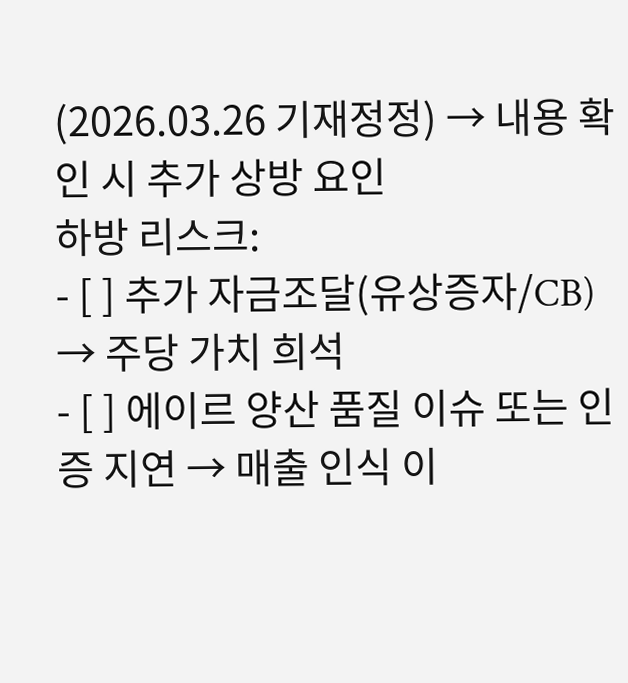(2026.03.26 기재정정) → 내용 확인 시 추가 상방 요인
하방 리스크:
- [ ] 추가 자금조달(유상증자/CB) → 주당 가치 희석
- [ ] 에이르 양산 품질 이슈 또는 인증 지연 → 매출 인식 이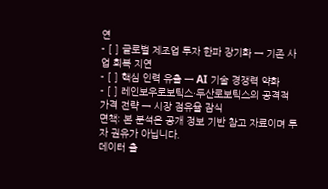연
- [ ] 글로벌 제조업 투자 한파 장기화 → 기존 사업 회복 지연
- [ ] 핵심 인력 유출 → AI 기술 경쟁력 약화
- [ ] 레인보우로보틱스·두산로보틱스의 공격적 가격 전략 → 시장 점유율 잠식
면책: 본 분석은 공개 정보 기반 참고 자료이며 투자 권유가 아닙니다.
데이터 출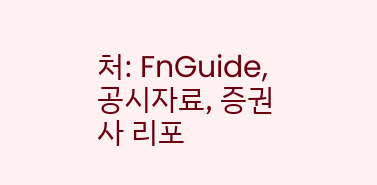처: FnGuide, 공시자료, 증권사 리포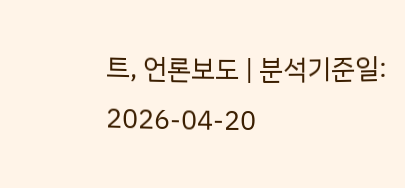트, 언론보도 | 분석기준일: 2026-04-20